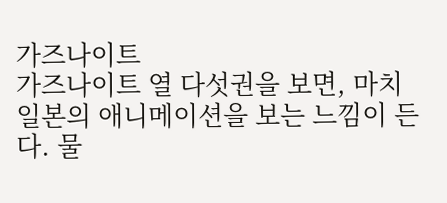가즈나이트
가즈나이트 열 다섯권을 보면, 마치 일본의 애니메이션을 보는 느낌이 든다. 물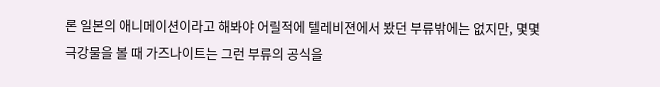론 일본의 애니메이션이라고 해봐야 어릴적에 텔레비젼에서 봤던 부류밖에는 없지만, 몇몇 극강물을 볼 때 가즈나이트는 그런 부류의 공식을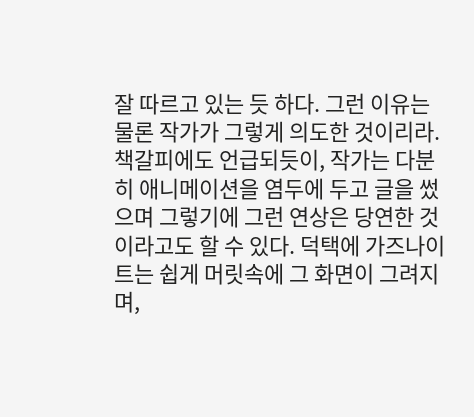잘 따르고 있는 듯 하다. 그런 이유는 물론 작가가 그렇게 의도한 것이리라. 책갈피에도 언급되듯이, 작가는 다분히 애니메이션을 염두에 두고 글을 썼으며 그렇기에 그런 연상은 당연한 것이라고도 할 수 있다. 덕택에 가즈나이트는 쉽게 머릿속에 그 화면이 그려지며,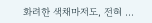화려한 색채마저도, 전혀 …